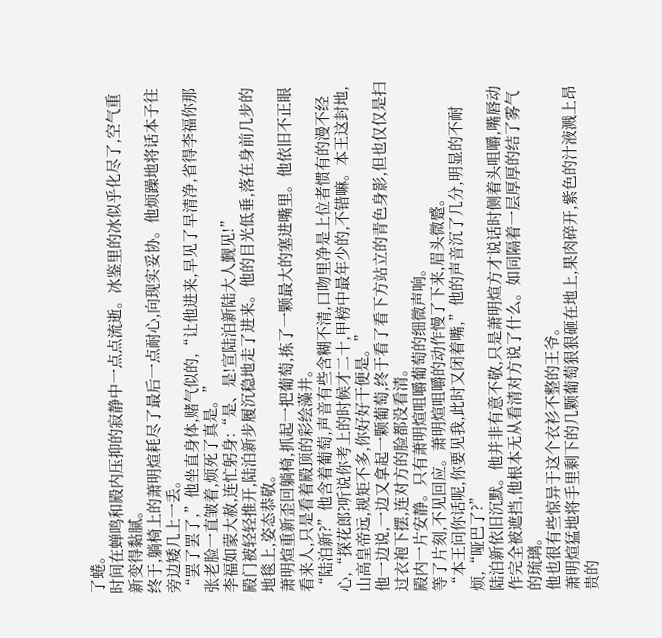了蜷。
时间在蝉鸣和殿内压抑的寂静中一点点流逝。冰鉴里的冰似乎化尽了,空气重新变得黏腻。
终于,躺椅上的萧明煊耗尽了最后一点耐心,向现实妥协。他烦躁地将话本子往旁边矮几上一丢。
“罢了罢了,”他坐直身体,赌气似的,“让他进来,早见了早清净,省得李福你那张老脸一直皱着,烦死了真是。”
李福如蒙大赦,连忙躬身:“是、是!宣陆泊新陆大人觐见!”
殿门被轻轻推开,陆泊新步履沉稳地走了进来。他的目光低垂,落在身前几步的地毯上,姿态恭敬。
萧明煊重新歪回躺椅,抓起一把葡萄,拣了一颗最大的塞进嘴里。他依旧不正眼看来人,只是看着殿顶的彩绘藻井。
“陆泊新?”他含着葡萄,声音有些含糊不清,口吻里净是上位者惯有的漫不经心,“探花郎?听说你考上的时候才二十,甲榜中最年少的,不错嘛。本王这封地,山高皇帝远,规矩不多,你好好干便是。”
他一边说,一边又拿起一颗葡萄,终于看了看下方站立的青色身影,但也仅仅是扫过衣袍下摆,连对方的脸都没看清。
殿内一片安静。只有萧明煊咀嚼葡萄的细微声响。
等了片刻,不见回应。萧明煊咀嚼的动作慢了下来,眉头微蹙。
“本王问你话呢,你要见我,此时又闭着嘴,”他的声音沉了几分,明显的不耐烦,“哑巴了?”
陆泊新依旧沉默。他并非有意不敬,只是萧明煊方才说话时侧着头咀嚼,嘴唇动作完全被遮挡,他根本无从看清对方说了什么。如同隔着一层厚厚的结了雾气的琉璃。
他也很有些惊异于这个衣衫不整的王爷。
萧明煊猛地将手里剩下的几颗葡萄狠狠砸在地上,果肉碎开,紫色的汁液溅上昂贵的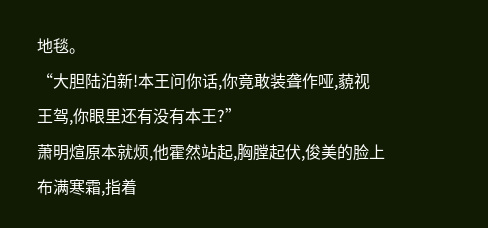地毯。
“大胆陆泊新!本王问你话,你竟敢装聋作哑,藐视王驾,你眼里还有没有本王?”
萧明煊原本就烦,他霍然站起,胸膛起伏,俊美的脸上布满寒霜,指着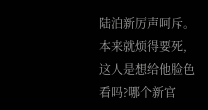陆泊新厉声呵斥。本来就烦得要死,这人是想给他脸色看吗?哪个新官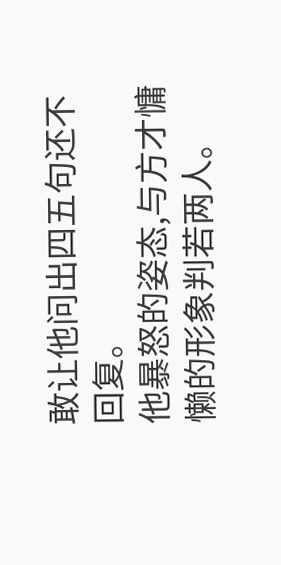敢让他问出四五句还不回复。
他暴怒的姿态,与方才慵懒的形象判若两人。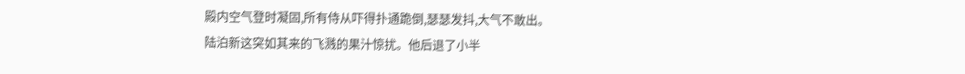殿内空气登时凝固,所有侍从吓得扑通跪倒,瑟瑟发抖,大气不敢出。
陆泊新这突如其来的飞溅的果汁惊扰。他后退了小半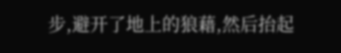步,避开了地上的狼藉,然后抬起